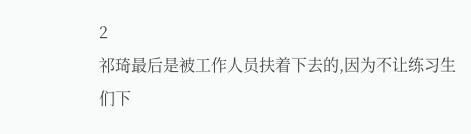2
祁琦最后是被工作人员扶着下去的,因为不让练习生们下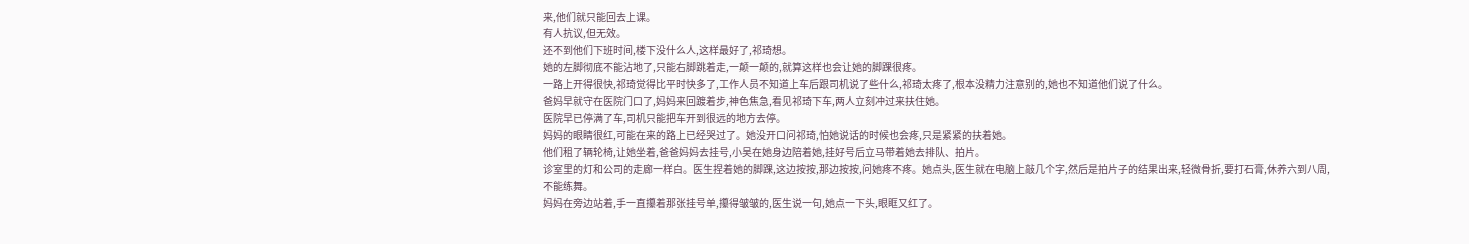来,他们就只能回去上课。
有人抗议,但无效。
还不到他们下班时间,楼下没什么人,这样最好了,祁琦想。
她的左脚彻底不能沾地了,只能右脚跳着走,一颠一颠的,就算这样也会让她的脚踝很疼。
一路上开得很快,祁琦觉得比平时快多了,工作人员不知道上车后跟司机说了些什么,祁琦太疼了,根本没精力注意别的,她也不知道他们说了什么。
爸妈早就守在医院门口了,妈妈来回踱着步,神色焦急,看见祁琦下车,两人立刻冲过来扶住她。
医院早已停满了车,司机只能把车开到很远的地方去停。
妈妈的眼睛很红,可能在来的路上已经哭过了。她没开口问祁琦,怕她说话的时候也会疼,只是紧紧的扶着她。
他们租了辆轮椅,让她坐着,爸爸妈妈去挂号,小吴在她身边陪着她,挂好号后立马带着她去排队、拍片。
诊室里的灯和公司的走廊一样白。医生捏着她的脚踝,这边按按,那边按按,问她疼不疼。她点头,医生就在电脑上敲几个字,然后是拍片子的结果出来,轻微骨折,要打石膏,休养六到八周,不能练舞。
妈妈在旁边站着,手一直攥着那张挂号单,攥得皱皱的,医生说一句,她点一下头,眼眶又红了。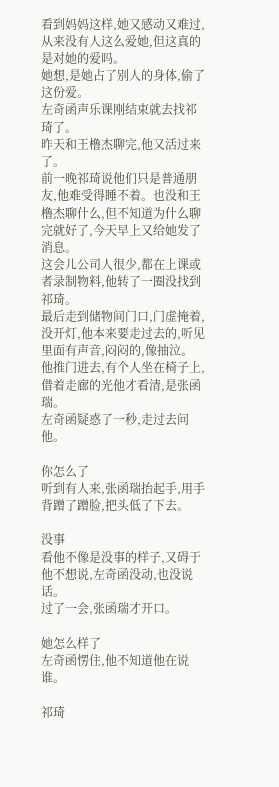看到妈妈这样,她又感动又难过,从来没有人这么爱她,但这真的是对她的爱吗。
她想,是她占了别人的身体,偷了这份爱。
左奇函声乐课刚结束就去找祁琦了。
昨天和王橹杰聊完,他又活过来了。
前一晚祁琦说他们只是普通朋友,他难受得睡不着。也没和王橹杰聊什么,但不知道为什么聊完就好了,今天早上又给她发了消息。
这会儿公司人很少,都在上课或者录制物料,他转了一圈没找到祁琦。
最后走到储物间门口,门虚掩着,没开灯,他本来要走过去的,听见里面有声音,闷闷的,像抽泣。
他推门进去,有个人坐在椅子上,借着走廊的光他才看清,是张函瑞。
左奇函疑惑了一秒,走过去问他。

你怎么了
听到有人来,张函瑞抬起手,用手背蹭了蹭脸,把头低了下去。

没事
看他不像是没事的样子,又碍于他不想说,左奇函没动,也没说话。
过了一会,张函瑞才开口。

她怎么样了
左奇函愣住,他不知道他在说谁。

祁琦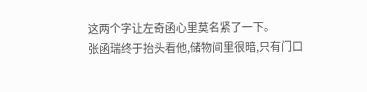这两个字让左奇函心里莫名紧了一下。
张函瑞终于抬头看他,储物间里很暗,只有门口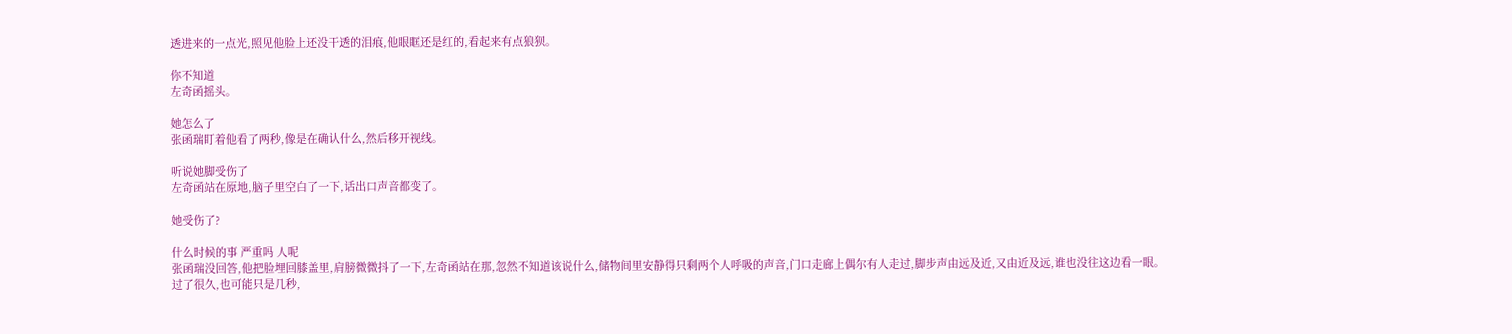透进来的一点光,照见他脸上还没干透的泪痕,他眼眶还是红的,看起来有点狼狈。

你不知道
左奇函摇头。

她怎么了
张函瑞盯着他看了两秒,像是在确认什么,然后移开视线。

听说她脚受伤了
左奇函站在原地,脑子里空白了一下,话出口声音都变了。

她受伤了?

什么时候的事 严重吗 人呢
张函瑞没回答,他把脸埋回膝盖里,肩膀微微抖了一下,左奇函站在那,忽然不知道该说什么,储物间里安静得只剩两个人呼吸的声音,门口走廊上偶尔有人走过,脚步声由远及近,又由近及远,谁也没往这边看一眼。
过了很久,也可能只是几秒,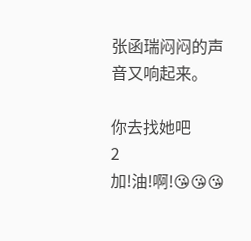张函瑞闷闷的声音又响起来。

你去找她吧
2
加!油!啊!😘😘😘